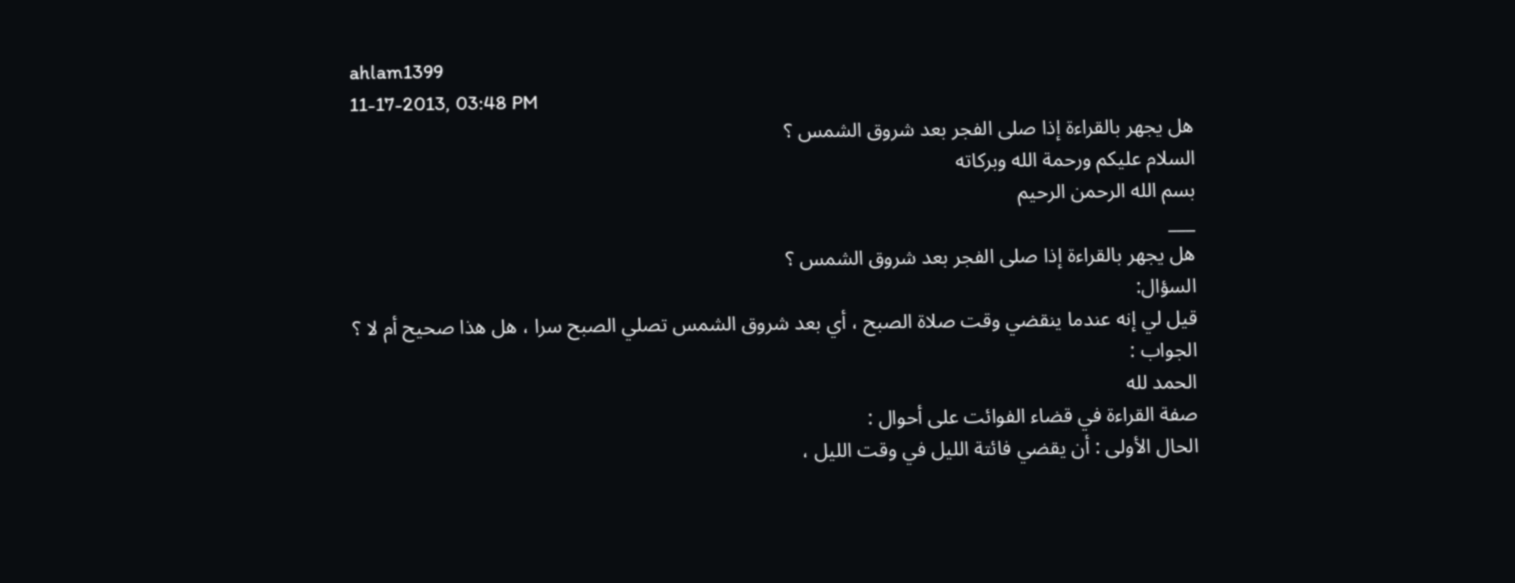ahlam1399
11-17-2013, 03:48 PM
هل يجهر بالقراءة إذا صلى الفجر بعد شروق الشمس ؟
السلام عليكم ورحمة الله وبركاته
بسم الله الرحمن الرحيم
___
هل يجهر بالقراءة إذا صلى الفجر بعد شروق الشمس ؟
السؤال:
قيل لي إنه عندما ينقضي وقت صلاة الصبح ، أي بعد شروق الشمس تصلي الصبح سرا ، هل هذا صحيح أم لا ؟
الجواب :
الحمد لله
صفة القراءة في قضاء الفوائت على أحوال :
الحال الأولى : أن يقضي فائتة الليل في وقت الليل ،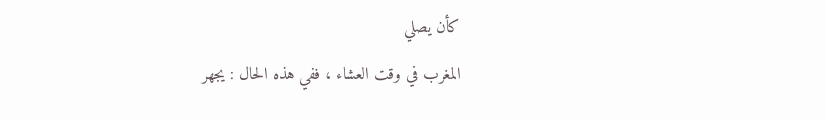كأن يصلي
المغرب في وقت العشاء ، ففي هذه الحال : يجهر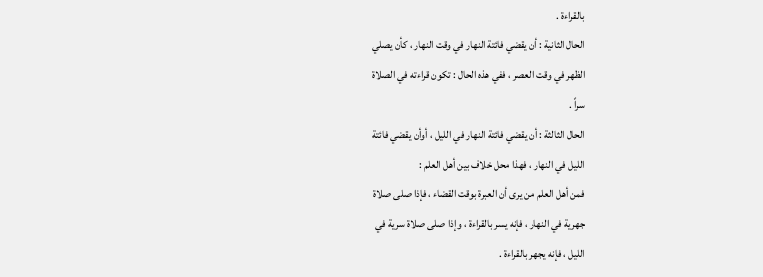بالقراءة .
الحال الثانية : أن يقضي فائتة النهار في وقت النهار ، كأن يصلي
الظهر في وقت العصر ، ففي هذه الحال : تكون قراءته في الصلاة
سراً .
الحال الثالثة : أن يقضي فائتة النهار في الليل ، أوأن يقضي فائتة
الليل في النهار ، فهذا محل خلاف بين أهل العلم :
فمن أهل العلم من يرى أن العبرة بوقت القضاء ، فإذا صلى صلاة
جهرية في النهار ، فإنه يسر بالقراءة ، وإذا صلى صلاة سرية في
الليل ، فإنه يجهر بالقراءة .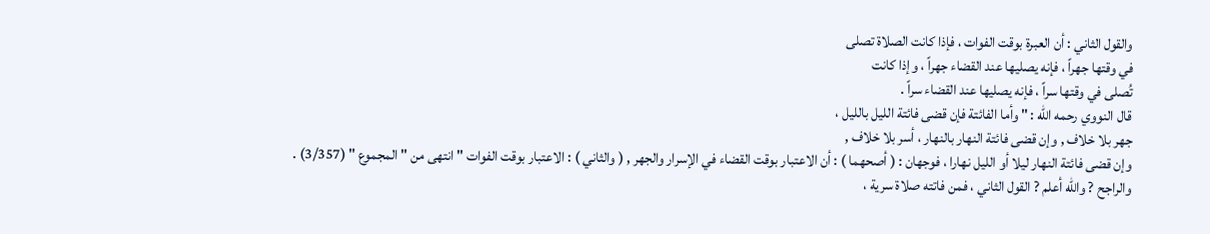والقول الثاني : أن العبرة بوقت الفوات ، فإذا كانت الصلاة تصلى
في وقتها جهراً ، فإنه يصليها عند القضاء جهراً ، وإذا كانت
تُصلى في وقتها سراً ، فإنه يصليها عند القضاء سراً .
قال النووي رحمه الله : " وأما الفائتة فإن قضى فائتة الليل بالليل ،
جهر بلا خلاف , وإن قضى فائتة النهار بالنهار ، أسر بلا خلاف ,
وإن قضى فائتة النهار ليلا أو الليل نهارا ، فوجهان : ( أصحهما ) : أن الاعتبار بوقت القضاء في الإسرار والجهر , ( والثاني ) : الاعتبار بوقت الفوات " انتهى من " المجموع " (3/357) .
والراجح ? والله أعلم ? القول الثاني ، فمن فاتته صلاة سرية ،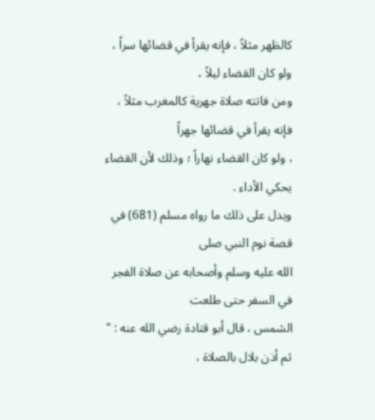كالظهر مثلاً ، فإنه يقرأ في قضائها سراً ، ولو كان القضاء ليلاً ،
ومن فاتته صلاة جهرية كالمغرب مثلاً ، فإنه يقرأ في قضائها جهراً
، ولو كان القضاء نهاراً ؛ وذلك لأن القضاء يحكي الأداء .
ويدل على ذلك ما رواه مسلم (681) في قصة نوم النبي صلى
الله عليه وسلم وأصحابه عن صلاة الفجر في السفر حتى طلعت
الشمس ، قال أبو قتادة رضي الله عنه : " ثم أذن بلال بالصلاة ،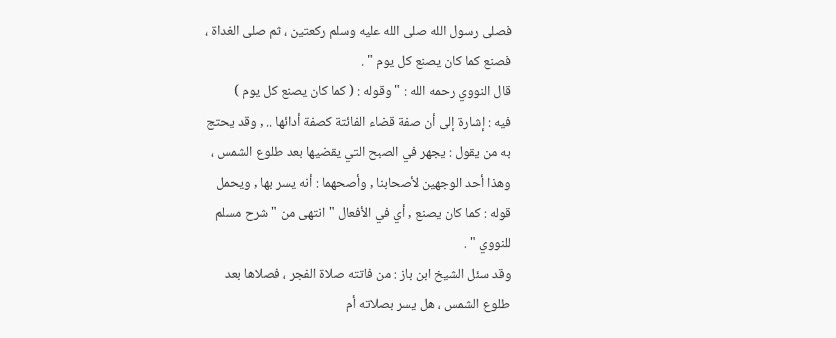فصلى رسول الله صلى الله عليه وسلم ركعتين ، ثم صلى الغداة ،
فصنع كما كان يصنع كل يوم " .
قال النووي رحمه الله : " وقوله : ( كما كان يصنع كل يوم )
فيه : إشارة إلى أن صفة قضاء الفائتة كصفة أدائها .. , وقد يحتج
به من يقول : يجهر في الصبح التي يقضيها بعد طلوع الشمس ،
وهذا أحد الوجهين لأصحابنا , وأصحهما : أنه يسر بها , ويحمل
قوله : كما كان يصنع , أي في الأفعال " انتهى من " شرح مسلم
للنووي " .
وقد سئل الشيخ ابن باز : من فاتته صلاة الفجر ، فصلاها بعد
طلوع الشمس ، هل يسر بصلاته أم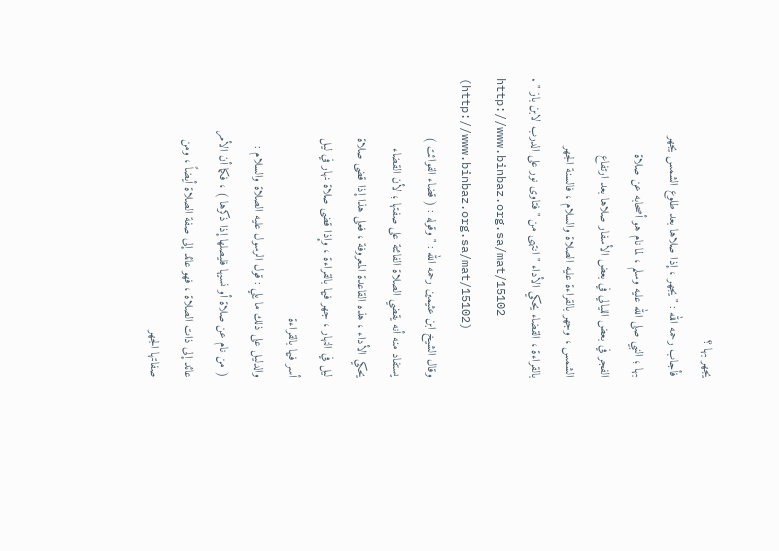يجهر بها ؟
فأجاب رحمه الله : " يجهر ، إذا صلاها بعد طلوع الشمس يجهر
بها ؛ النبي صلى الله عليه وسلم ، لما نام هو أصحابه عن صلاة
الفجر في بعض الليالي في بعض الأسفار صلاها بعد ارتفاع
الشمس ، وجهر بالقراءة عليه الصلاة والسلام ، فالسنة الجهر
بالقراءة ، القضاء يحكي الأداء " انتهى من " فتاوى نور على الدرب لابن باز " .
http://www.binbaz.org.sa/mat/15102 (http://www.binbaz.org.sa/mat/15102)
وقال الشيخ ابن عثيمين رحمه الله : " وقوله : ( قضاء الفوائت )
يستفاد منه أنه يقضي الصلاة الفائتة على صفتها ؛ لأن القضاء
يحكي الأداء ، هذه القاعدة المعروفة ، فعلى هذا إذا قضى صلاة
ليل في النهار ، جهر فيها بالقراءة ، وإذا قضى صلاة نهار في ليل
أسر فيها بالقراءة
والدليل على ذلك ما يلي : قول الرسول عليه الصلاة والسلام :
( من نام عن صلاة أو نسيها فليصلها إذا ذكرها ) ، فكما أن الأمر
عائد إلى ذات الصلاة ، فهو عائد إلى صفة الصلاة أيضاً ، ومن
صفاتها الجهر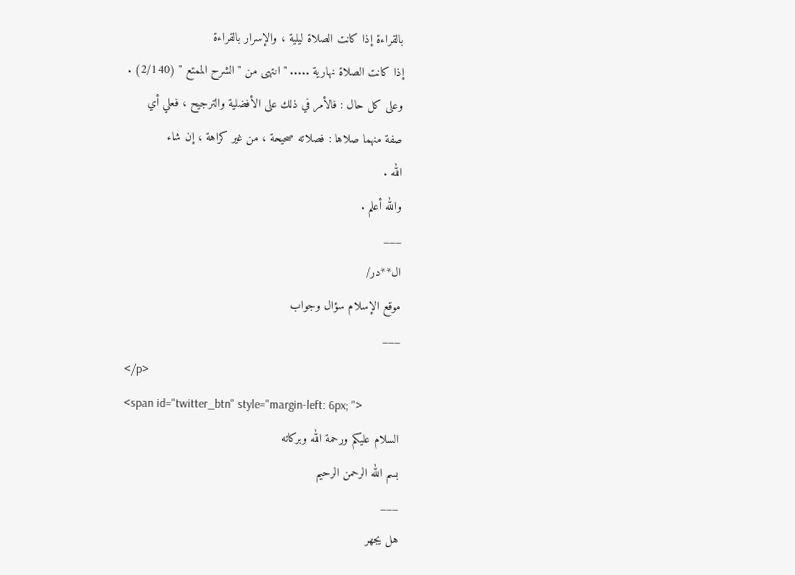بالقراءة إذا كانت الصلاة ليلية ، والإسرار بالقراءة
إذا كانت الصلاة نهارية ..... " انتهى من " الشرح الممتع " (2/140) .
وعلى كل حال : فالأمر في ذلك على الأفضلية والترجيح ، فعلي أي
صفة منهما صلاها : فصلاته صحيحة ، من غير كراهة ، إن شاء
الله .
والله أعلم .
___
ال**در/
موقع الإسلام سؤال وجواب
___
</p>
<span id="twitter_btn" style="margin-left: 6px; ">
السلام عليكم ورحمة الله وبركاته
بسم الله الرحمن الرحيم
___
هل يجهر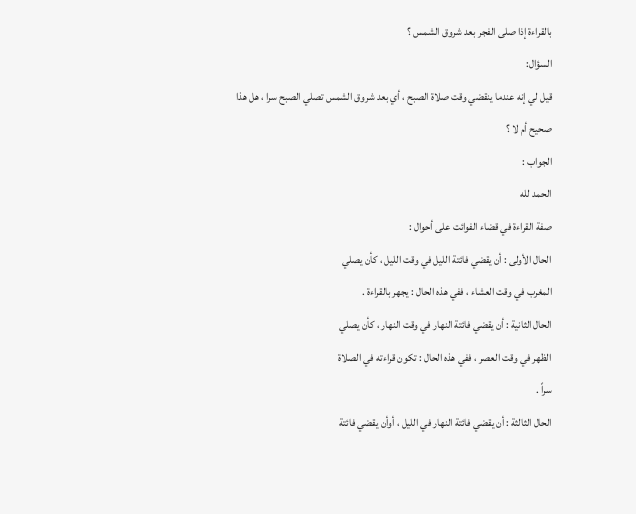بالقراءة إذا صلى الفجر بعد شروق الشمس ؟
السؤال:
قيل لي إنه عندما ينقضي وقت صلاة الصبح ، أي بعد شروق الشمس تصلي الصبح سرا ، هل هذا صحيح أم لا ؟
الجواب :
الحمد لله
صفة القراءة في قضاء الفوائت على أحوال :
الحال الأولى : أن يقضي فائتة الليل في وقت الليل ، كأن يصلي
المغرب في وقت العشاء ، ففي هذه الحال : يجهر بالقراءة .
الحال الثانية : أن يقضي فائتة النهار في وقت النهار ، كأن يصلي
الظهر في وقت العصر ، ففي هذه الحال : تكون قراءته في الصلاة
سراً .
الحال الثالثة : أن يقضي فائتة النهار في الليل ، أوأن يقضي فائتة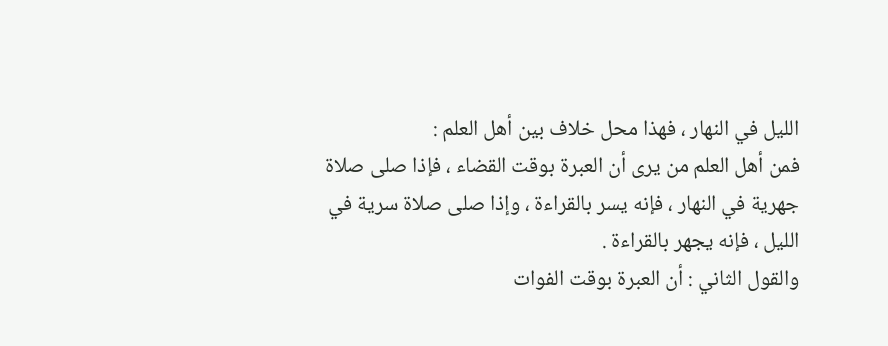الليل في النهار ، فهذا محل خلاف بين أهل العلم :
فمن أهل العلم من يرى أن العبرة بوقت القضاء ، فإذا صلى صلاة
جهرية في النهار ، فإنه يسر بالقراءة ، وإذا صلى صلاة سرية في
الليل ، فإنه يجهر بالقراءة .
والقول الثاني : أن العبرة بوقت الفوات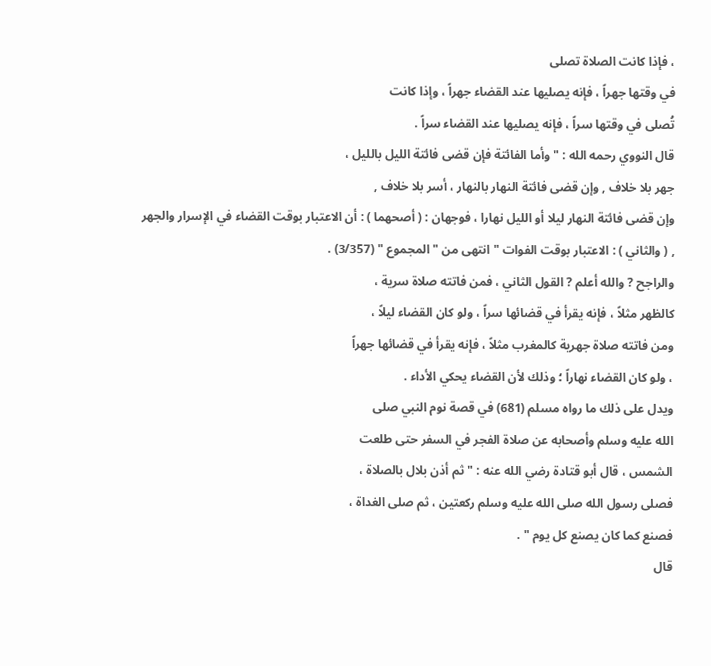، فإذا كانت الصلاة تصلى
في وقتها جهراً ، فإنه يصليها عند القضاء جهراً ، وإذا كانت
تُصلى في وقتها سراً ، فإنه يصليها عند القضاء سراً .
قال النووي رحمه الله : " وأما الفائتة فإن قضى فائتة الليل بالليل ،
جهر بلا خلاف , وإن قضى فائتة النهار بالنهار ، أسر بلا خلاف ,
وإن قضى فائتة النهار ليلا أو الليل نهارا ، فوجهان : ( أصحهما ) : أن الاعتبار بوقت القضاء في الإسرار والجهر , ( والثاني ) : الاعتبار بوقت الفوات " انتهى من " المجموع " (3/357) .
والراجح ? والله أعلم ? القول الثاني ، فمن فاتته صلاة سرية ،
كالظهر مثلاً ، فإنه يقرأ في قضائها سراً ، ولو كان القضاء ليلاً ،
ومن فاتته صلاة جهرية كالمغرب مثلاً ، فإنه يقرأ في قضائها جهراً
، ولو كان القضاء نهاراً ؛ وذلك لأن القضاء يحكي الأداء .
ويدل على ذلك ما رواه مسلم (681) في قصة نوم النبي صلى
الله عليه وسلم وأصحابه عن صلاة الفجر في السفر حتى طلعت
الشمس ، قال أبو قتادة رضي الله عنه : " ثم أذن بلال بالصلاة ،
فصلى رسول الله صلى الله عليه وسلم ركعتين ، ثم صلى الغداة ،
فصنع كما كان يصنع كل يوم " .
قال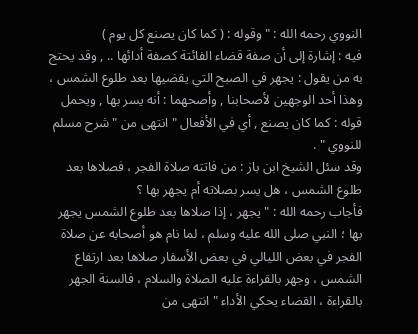النووي رحمه الله : " وقوله : ( كما كان يصنع كل يوم )
فيه : إشارة إلى أن صفة قضاء الفائتة كصفة أدائها .. , وقد يحتج
به من يقول : يجهر في الصبح التي يقضيها بعد طلوع الشمس ،
وهذا أحد الوجهين لأصحابنا , وأصحهما : أنه يسر بها , ويحمل
قوله : كما كان يصنع , أي في الأفعال " انتهى من " شرح مسلم
للنووي " .
وقد سئل الشيخ ابن باز : من فاتته صلاة الفجر ، فصلاها بعد
طلوع الشمس ، هل يسر بصلاته أم يجهر بها ؟
فأجاب رحمه الله : " يجهر ، إذا صلاها بعد طلوع الشمس يجهر
بها ؛ النبي صلى الله عليه وسلم ، لما نام هو أصحابه عن صلاة
الفجر في بعض الليالي في بعض الأسفار صلاها بعد ارتفاع
الشمس ، وجهر بالقراءة عليه الصلاة والسلام ، فالسنة الجهر
بالقراءة ، القضاء يحكي الأداء " انتهى من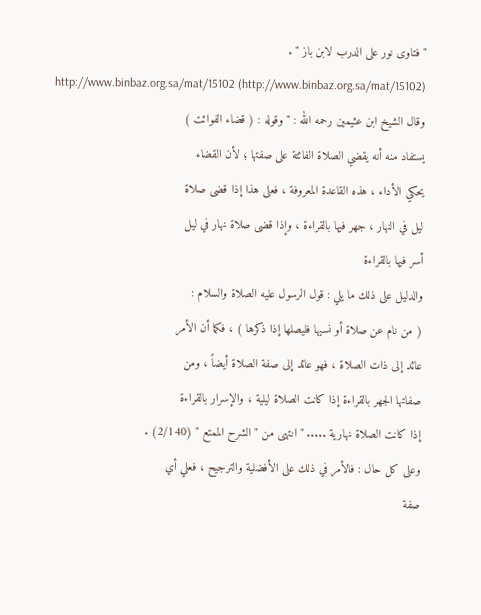" فتاوى نور على الدرب لابن باز " .
http://www.binbaz.org.sa/mat/15102 (http://www.binbaz.org.sa/mat/15102)
وقال الشيخ ابن عثيمين رحمه الله : " وقوله : ( قضاء الفوائت )
يستفاد منه أنه يقضي الصلاة الفائتة على صفتها ؛ لأن القضاء
يحكي الأداء ، هذه القاعدة المعروفة ، فعلى هذا إذا قضى صلاة
ليل في النهار ، جهر فيها بالقراءة ، وإذا قضى صلاة نهار في ليل
أسر فيها بالقراءة
والدليل على ذلك ما يلي : قول الرسول عليه الصلاة والسلام :
( من نام عن صلاة أو نسيها فليصلها إذا ذكرها ) ، فكما أن الأمر
عائد إلى ذات الصلاة ، فهو عائد إلى صفة الصلاة أيضاً ، ومن
صفاتها الجهر بالقراءة إذا كانت الصلاة ليلية ، والإسرار بالقراءة
إذا كانت الصلاة نهارية ..... " انتهى من " الشرح الممتع " (2/140) .
وعلى كل حال : فالأمر في ذلك على الأفضلية والترجيح ، فعلي أي
صفة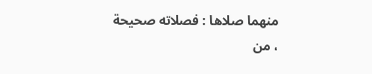منهما صلاها : فصلاته صحيحة ، من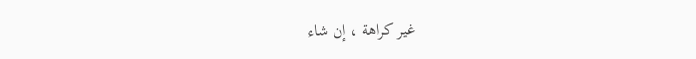غير كراهة ، إن شاء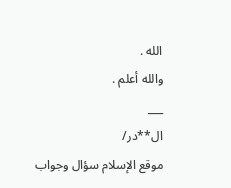الله .
والله أعلم .
___
ال**در/
موقع الإسلام سؤال وجواب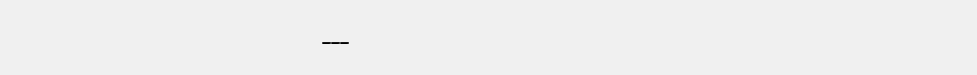___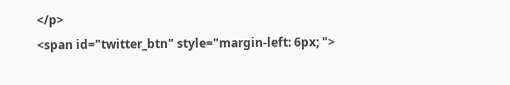</p>
<span id="twitter_btn" style="margin-left: 6px; ">